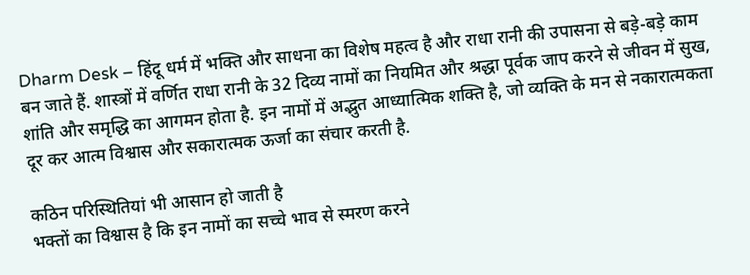Dharm Desk – हिंदू धर्म में भक्ति और साधना का विशेष महत्व है और राधा रानी की उपासना से बड़े-बड़े काम बन जाते हैं. शास्त्रों में वर्णित राधा रानी के 32 दिव्य नामों का नियमित और श्रद्धा पूर्वक जाप करने से जीवन में सुख, शांति और समृद्धि का आगमन होता है. इन नामों में अद्भुत आध्यात्मिक शक्ति है, जो व्यक्ति के मन से नकारात्मकता दूर कर आत्म विश्वास और सकारात्मक ऊर्जा का संचार करती है.

कठिन परिस्थितियां भी आसान हो जाती है
भक्तों का विश्वास है कि इन नामों का सच्चे भाव से स्मरण करने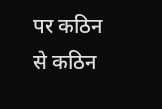पर कठिन से कठिन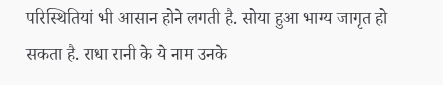परिस्थितियां भी आसान होने लगती है. सोया हुआ भाग्य जागृत हो सकता है. राधा रानी के ये नाम उनके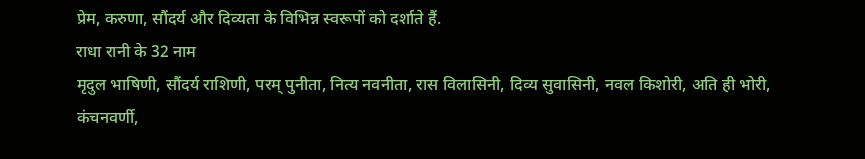प्रेम, करुणा, सौंदर्य और दिव्यता के विभिन्न स्वरूपों को दर्शाते हैं.
राधा रानी के 32 नाम
मृदुल भाषिणी, सौंदर्य राशिणी, परम् पुनीता, नित्य नवनीता, रास विलासिनी, दिव्य सुवासिनी, नवल किशोरी, अति ही भोरी, कंचनवर्णी,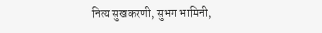नित्य सुखकरणी, सुभग भामिनी,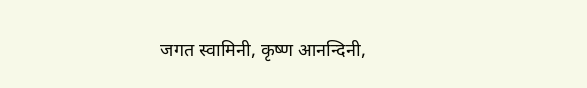जगत स्वामिनी, कृष्ण आनन्दिनी,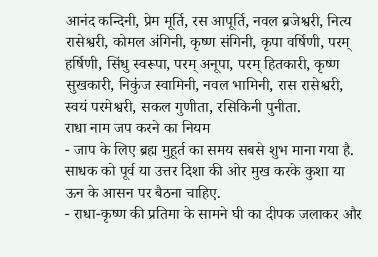आनंद कन्दिनी, प्रेम मूर्ति, रस आपूर्ति, नवल ब्रजेश्वरी, नित्य रासेश्वरी, कोमल अंगिनी, कृष्ण संगिनी, कृपा वर्षिणी, परम् हर्षिणी, सिंधु स्वरूपा, परम् अनूपा, परम् हितकारी, कृष्ण सुखकारी, निकुंज स्वामिनी, नवल भामिनी, रास रासेश्वरी, स्वयं परमेश्वरी, सकल गुणीता, रसिकिनी पुनीता.
राधा नाम जप करने का नियम
- जाप के लिए ब्रह्म मुहूर्त का समय सबसे शुभ माना गया है. साधक को पूर्व या उत्तर दिशा की ओर मुख करके कुशा या ऊन के आसन पर बैठना चाहिए.
- राधा-कृष्ण की प्रतिमा के सामने घी का दीपक जलाकर और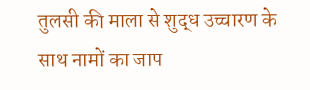तुलसी की माला से शुद्ध उच्चारण के साथ नामों का जाप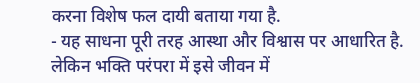करना विशेष फल दायी बताया गया है.
- यह साधना पूरी तरह आस्था और विश्वास पर आधारित है. लेकिन भक्ति परंपरा में इसे जीवन में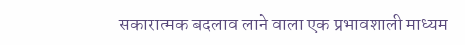सकारात्मक बदलाव लाने वाला एक प्रभावशाली माध्यम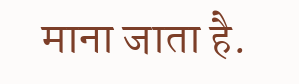माना जाता है.